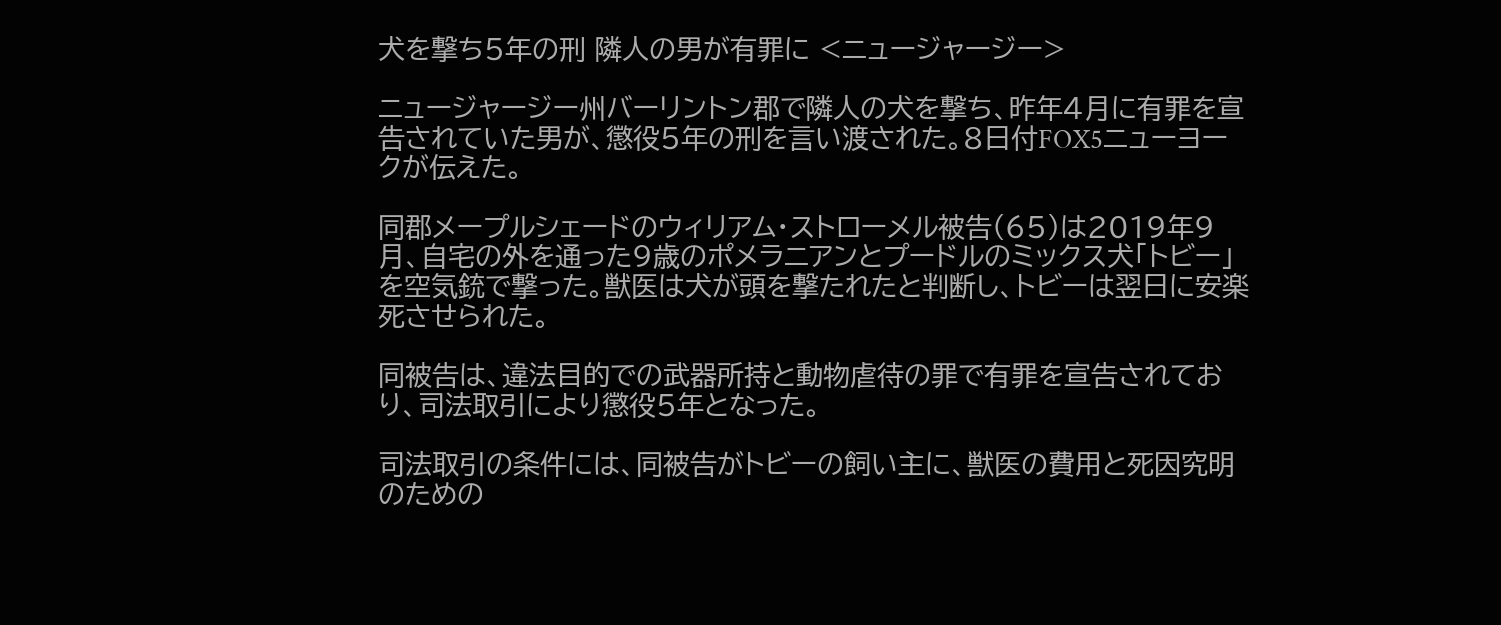犬を撃ち5年の刑 隣人の男が有罪に <ニュージャージー>

ニュージャージー州バーリントン郡で隣人の犬を撃ち、昨年4月に有罪を宣告されていた男が、懲役5年の刑を言い渡された。8日付FOX5ニューヨークが伝えた。

同郡メープルシェードのウィリアム・ストローメル被告(65)は2019年9月、自宅の外を通った9歳のポメラニアンとプードルのミックス犬「トビー」を空気銃で撃った。獣医は犬が頭を撃たれたと判断し、トビーは翌日に安楽死させられた。

同被告は、違法目的での武器所持と動物虐待の罪で有罪を宣告されており、司法取引により懲役5年となった。

司法取引の条件には、同被告がトビーの飼い主に、獣医の費用と死因究明のための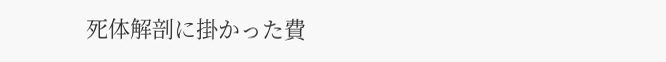死体解剖に掛かった費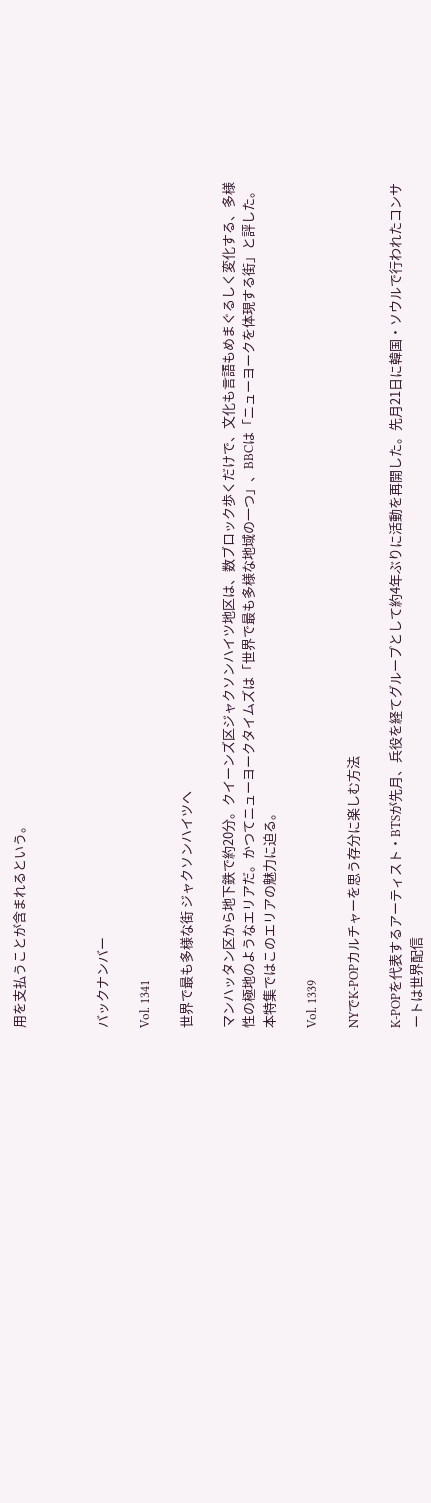用を支払うことが含まれるという。



バックナンバー

Vol. 1341

世界で最も多様な街 ジャクソンハイツへ

マンハッタン区から地下鉄で約20分。クイーンズ区ジャクソンハイツ地区は、数ブロック歩くだけで、文化も言語もめまぐるしく変化する、多様性の極地のようなエリアだ。かつてニューヨークタイムズは「世界で最も多様な地域の一つ」、BBCは「ニューヨークを体現する街」と評した。本特集ではこのエリアの魅力に迫る。

Vol. 1339

NYでK-POPカルチャーを思う存分に楽しむ方法

K-POPを代表するアーティスト・BTSが先月、兵役を経てグループとして約4年ぶりに活動を再開した。先月21日に韓国・ソウルで行われたコンサートは世界配信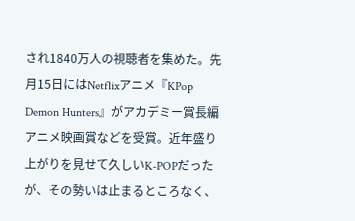され1840万人の視聴者を集めた。先月15日にはNetflixアニメ『KPop Demon Hunters』がアカデミー賞長編アニメ映画賞などを受賞。近年盛り上がりを見せて久しいK-POPだったが、その勢いは止まるところなく、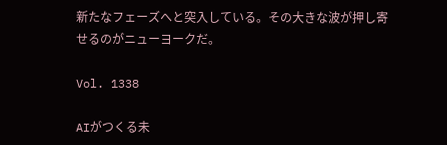新たなフェーズへと突入している。その大きな波が押し寄せるのがニューヨークだ。

Vol. 1338

AIがつくる未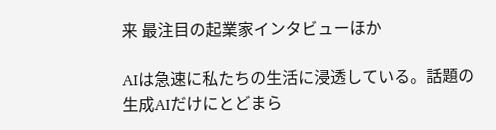来 最注目の起業家インタビューほか

AIは急速に私たちの生活に浸透している。話題の生成AIだけにとどまら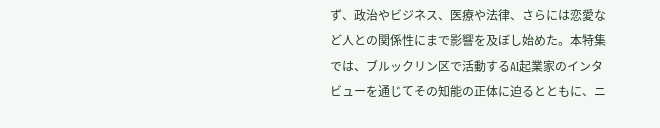ず、政治やビジネス、医療や法律、さらには恋愛など人との関係性にまで影響を及ぼし始めた。本特集では、ブルックリン区で活動するAI起業家のインタビューを通じてその知能の正体に迫るとともに、ニ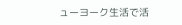ューヨーク生活で活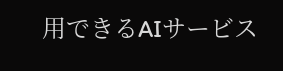用できるAIサービス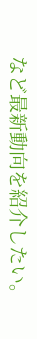など最新動向を紹介したい。